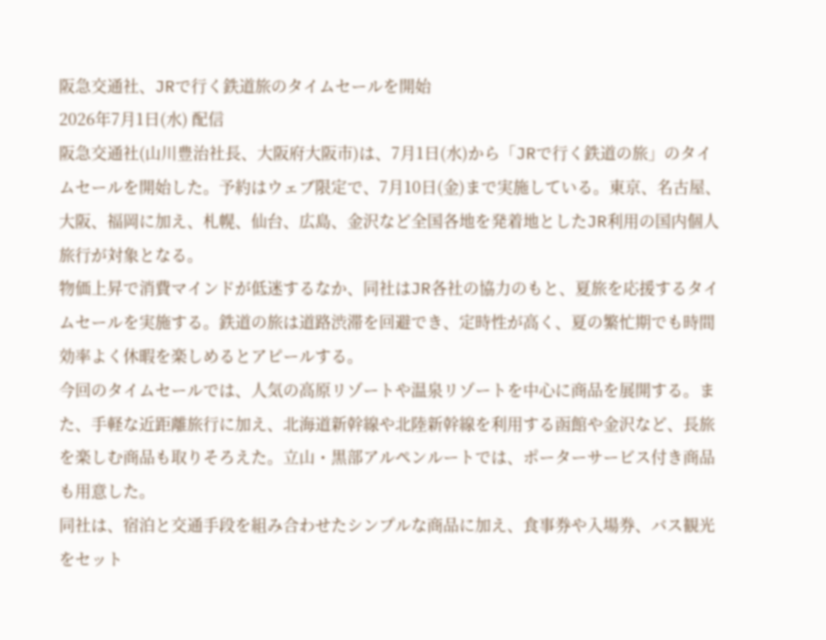阪急交通社、JRで行く鉄道旅のタイムセールを開始
2026年7月1日(水) 配信
阪急交通社(山川豊治社長、大阪府大阪市)は、7月1日(水)から「JRで行く鉄道の旅」のタイムセールを開始した。予約はウェブ限定で、7月10日(金)まで実施している。東京、名古屋、大阪、福岡に加え、札幌、仙台、広島、金沢など全国各地を発着地としたJR利用の国内個人旅行が対象となる。
物価上昇で消費マインドが低迷するなか、同社はJR各社の協力のもと、夏旅を応援するタイムセールを実施する。鉄道の旅は道路渋滞を回避でき、定時性が高く、夏の繁忙期でも時間効率よく休暇を楽しめるとアピールする。
今回のタイムセールでは、人気の高原リゾートや温泉リゾートを中心に商品を展開する。また、手軽な近距離旅行に加え、北海道新幹線や北陸新幹線を利用する函館や金沢など、長旅を楽しむ商品も取りそろえた。立山・黒部アルペンルートでは、ポーターサービス付き商品も用意した。
同社は、宿泊と交通手段を組み合わせたシンプルな商品に加え、食事券や入場券、バス観光をセット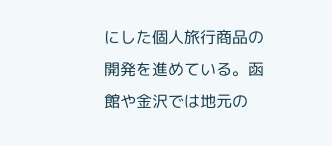にした個人旅行商品の開発を進めている。函館や金沢では地元の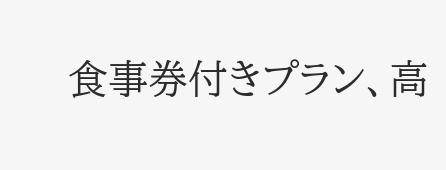食事券付きプラン、高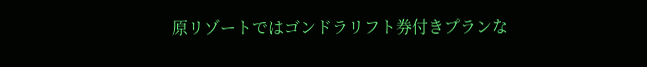原リゾートではゴンドラリフト券付きプランな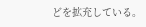どを拡充している。